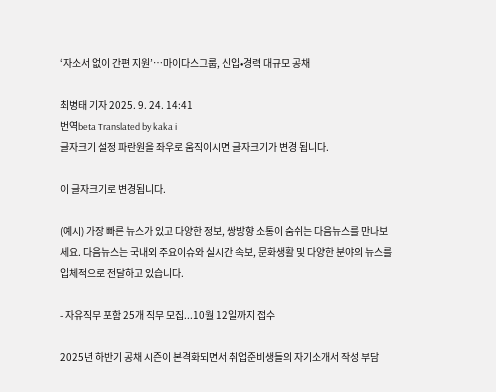‘자소서 없이 간편 지원’…마이다스그룹, 신입•경력 대규모 공채

최병태 기자 2025. 9. 24. 14:41
번역beta Translated by kaka i
글자크기 설정 파란원을 좌우로 움직이시면 글자크기가 변경 됩니다.

이 글자크기로 변경됩니다.

(예시) 가장 빠른 뉴스가 있고 다양한 정보, 쌍방향 소통이 숨쉬는 다음뉴스를 만나보세요. 다음뉴스는 국내외 주요이슈와 실시간 속보, 문화생활 및 다양한 분야의 뉴스를 입체적으로 전달하고 있습니다.

- 자유직무 포함 25개 직무 모집...10월 12일까지 접수

2025년 하반기 공채 시즌이 본격화되면서 취업준비생들의 자기소개서 작성 부담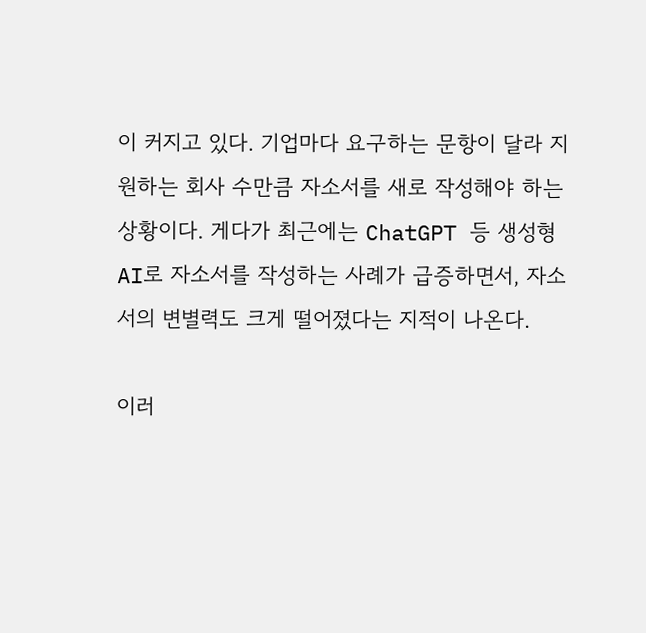이 커지고 있다. 기업마다 요구하는 문항이 달라 지원하는 회사 수만큼 자소서를 새로 작성해야 하는 상황이다. 게다가 최근에는 ChatGPT 등 생성형 AI로 자소서를 작성하는 사례가 급증하면서, 자소서의 변별력도 크게 떨어졌다는 지적이 나온다.

이러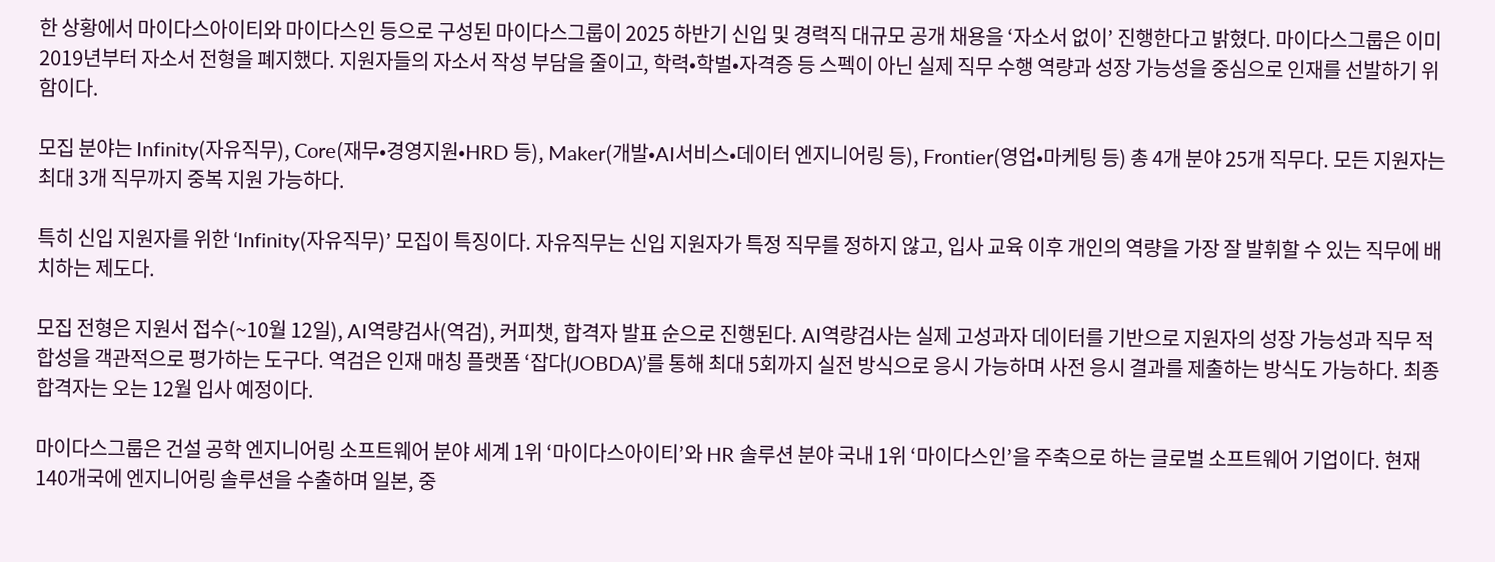한 상황에서 마이다스아이티와 마이다스인 등으로 구성된 마이다스그룹이 2025 하반기 신입 및 경력직 대규모 공개 채용을 ‘자소서 없이’ 진행한다고 밝혔다. 마이다스그룹은 이미 2019년부터 자소서 전형을 폐지했다. 지원자들의 자소서 작성 부담을 줄이고, 학력•학벌•자격증 등 스펙이 아닌 실제 직무 수행 역량과 성장 가능성을 중심으로 인재를 선발하기 위함이다.

모집 분야는 Infinity(자유직무), Core(재무•경영지원•HRD 등), Maker(개발•AI서비스•데이터 엔지니어링 등), Frontier(영업•마케팅 등) 총 4개 분야 25개 직무다. 모든 지원자는 최대 3개 직무까지 중복 지원 가능하다.

특히 신입 지원자를 위한 ‘Infinity(자유직무)’ 모집이 특징이다. 자유직무는 신입 지원자가 특정 직무를 정하지 않고, 입사 교육 이후 개인의 역량을 가장 잘 발휘할 수 있는 직무에 배치하는 제도다.

모집 전형은 지원서 접수(~10월 12일), AI역량검사(역검), 커피챗, 합격자 발표 순으로 진행된다. AI역량검사는 실제 고성과자 데이터를 기반으로 지원자의 성장 가능성과 직무 적합성을 객관적으로 평가하는 도구다. 역검은 인재 매칭 플랫폼 ‘잡다(JOBDA)’를 통해 최대 5회까지 실전 방식으로 응시 가능하며 사전 응시 결과를 제출하는 방식도 가능하다. 최종 합격자는 오는 12월 입사 예정이다.

마이다스그룹은 건설 공학 엔지니어링 소프트웨어 분야 세계 1위 ‘마이다스아이티’와 HR 솔루션 분야 국내 1위 ‘마이다스인’을 주축으로 하는 글로벌 소프트웨어 기업이다. 현재 140개국에 엔지니어링 솔루션을 수출하며 일본, 중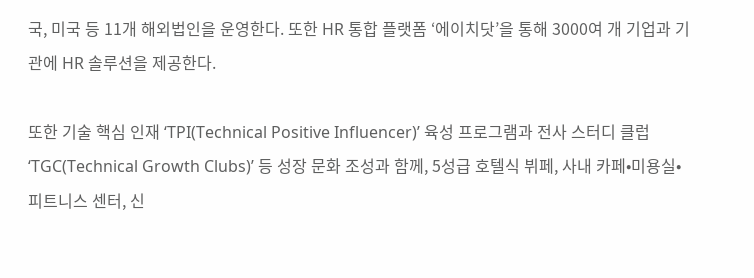국, 미국 등 11개 해외법인을 운영한다. 또한 HR 통합 플랫폼 ‘에이치닷’을 통해 3000여 개 기업과 기관에 HR 솔루션을 제공한다.

또한 기술 핵심 인재 ‘TPI(Technical Positive Influencer)’ 육성 프로그램과 전사 스터디 클럽 ‘TGC(Technical Growth Clubs)’ 등 성장 문화 조성과 함께, 5성급 호텔식 뷔페, 사내 카페•미용실•피트니스 센터, 신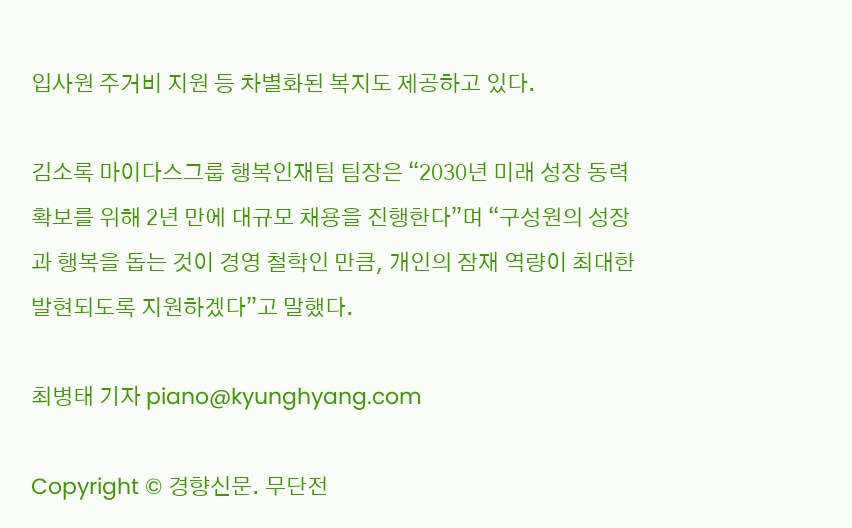입사원 주거비 지원 등 차별화된 복지도 제공하고 있다.

김소록 마이다스그룹 행복인재팀 팀장은 “2030년 미래 성장 동력 확보를 위해 2년 만에 대규모 채용을 진행한다”며 “구성원의 성장과 행복을 돕는 것이 경영 철학인 만큼, 개인의 잠재 역량이 최대한 발현되도록 지원하겠다”고 말했다.

최병태 기자 piano@kyunghyang.com

Copyright © 경향신문. 무단전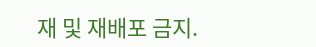재 및 재배포 금지.